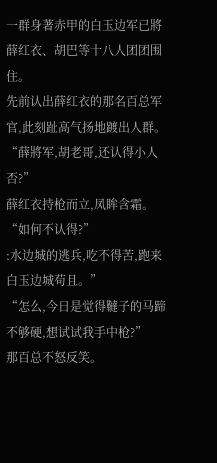一群身著赤甲的白玉边军已將薛红衣、胡巴等十八人团团围住。
先前认出薛红衣的那名百总军官,此刻趾高气扬地踱出人群。
“薛將军,胡老哥,还认得小人否?”
薛红衣持枪而立,凤眸含霜。
“如何不认得?”
:水边城的逃兵,吃不得苦,跑来白玉边城苟且。”
“怎么,今日是觉得韃子的马蹄不够硬,想试试我手中枪?”
那百总不怒反笑。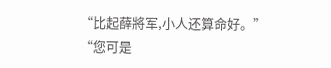“比起薛將军,小人还算命好。”
“您可是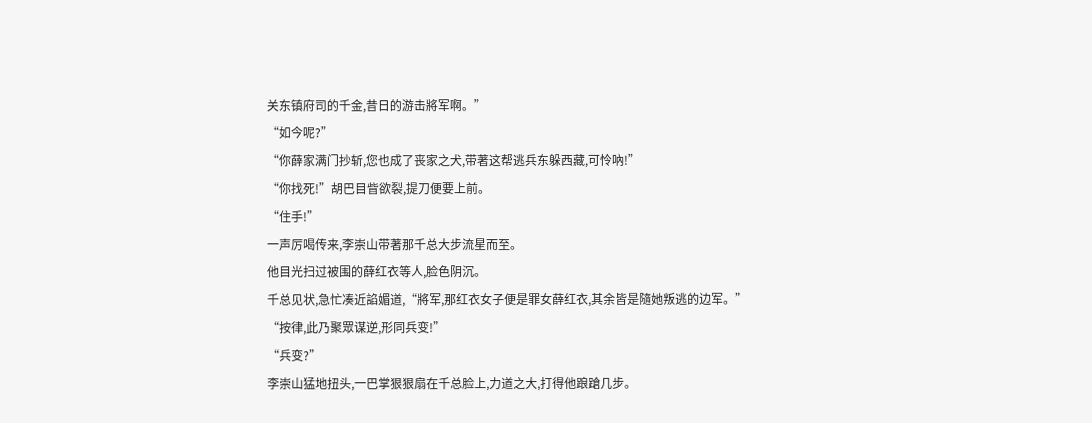关东镇府司的千金,昔日的游击將军啊。”
“如今呢?”
“你薛家满门抄斩,您也成了丧家之犬,带著这帮逃兵东躲西藏,可怜吶!”
“你找死!”胡巴目眥欲裂,提刀便要上前。
“住手!”
一声厉喝传来,李崇山带著那千总大步流星而至。
他目光扫过被围的薛红衣等人,脸色阴沉。
千总见状,急忙凑近諂媚道,“將军,那红衣女子便是罪女薛红衣,其余皆是隨她叛逃的边军。”
“按律,此乃聚眾谋逆,形同兵变!”
“兵变?”
李崇山猛地扭头,一巴掌狠狠扇在千总脸上,力道之大,打得他踉蹌几步。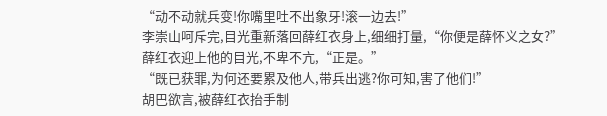“动不动就兵变!你嘴里吐不出象牙!滚一边去!”
李崇山呵斥完,目光重新落回薛红衣身上,细细打量,“你便是薛怀义之女?”
薛红衣迎上他的目光,不卑不亢,“正是。”
“既已获罪,为何还要累及他人,带兵出逃?你可知,害了他们!”
胡巴欲言,被薛红衣抬手制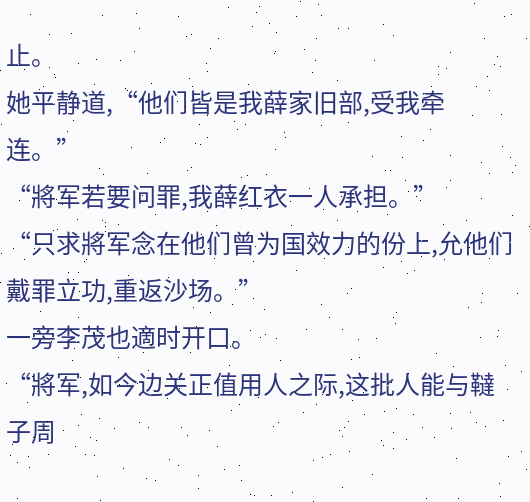止。
她平静道,“他们皆是我薛家旧部,受我牵连。”
“將军若要问罪,我薛红衣一人承担。”
“只求將军念在他们曾为国效力的份上,允他们戴罪立功,重返沙场。”
一旁李茂也適时开口。
“將军,如今边关正值用人之际,这批人能与韃子周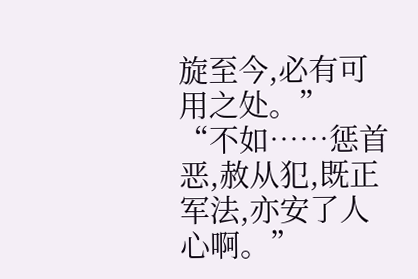旋至今,必有可用之处。”
“不如……惩首恶,赦从犯,既正军法,亦安了人心啊。”